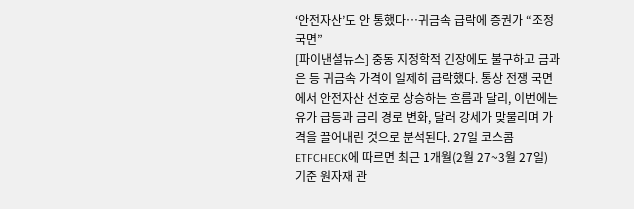‘안전자산’도 안 통했다…귀금속 급락에 증권가 “조정 국면”
[파이낸셜뉴스] 중동 지정학적 긴장에도 불구하고 금과 은 등 귀금속 가격이 일제히 급락했다. 통상 전쟁 국면에서 안전자산 선호로 상승하는 흐름과 달리, 이번에는 유가 급등과 금리 경로 변화, 달러 강세가 맞물리며 가격을 끌어내린 것으로 분석된다. 27일 코스콤 ETFCHECK에 따르면 최근 1개월(2월 27~3월 27일) 기준 원자재 관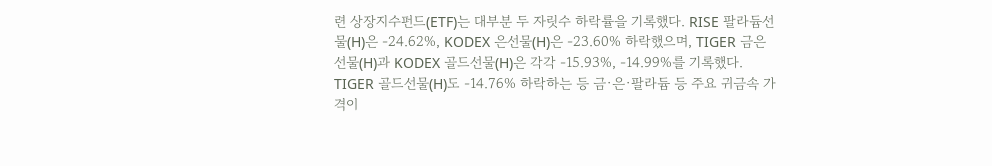련 상장지수펀드(ETF)는 대부분 두 자릿수 하락률을 기록했다. RISE 팔라듐선물(H)은 -24.62%, KODEX 은선물(H)은 -23.60% 하락했으며, TIGER 금은선물(H)과 KODEX 골드선물(H)은 각각 -15.93%, -14.99%를 기록했다. TIGER 골드선물(H)도 -14.76% 하락하는 등 금·은·팔라듐 등 주요 귀금속 가격이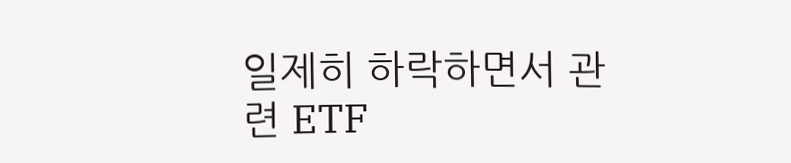일제히 하락하면서 관련 ETF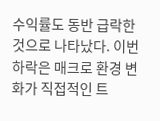수익률도 동반 급락한 것으로 나타났다. 이번 하락은 매크로 환경 변화가 직접적인 트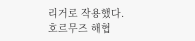리거로 작용했다. 호르무즈 해협